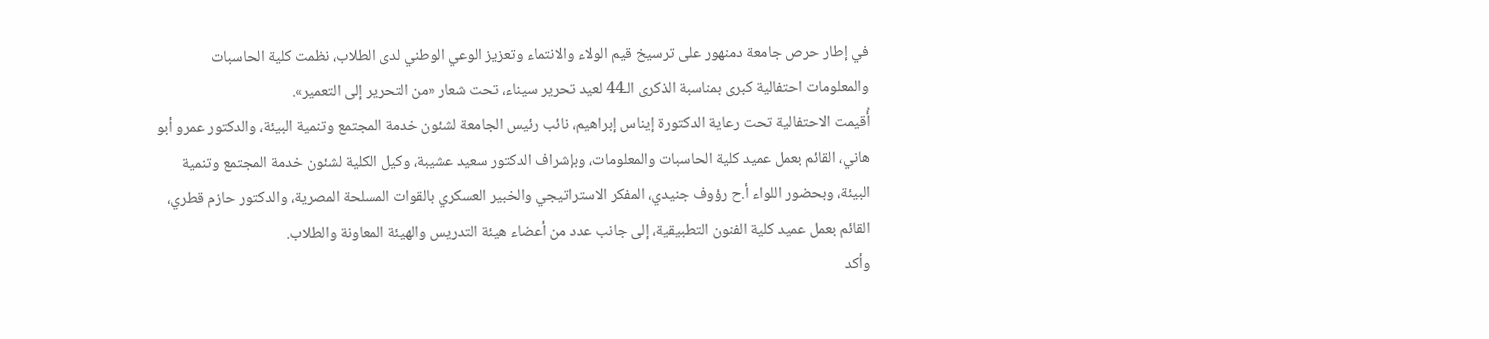في إطار حرص جامعة دمنهور على ترسيخ قيم الولاء والانتماء وتعزيز الوعي الوطني لدى الطلاب، نظمت كلية الحاسبات والمعلومات احتفالية كبرى بمناسبة الذكرى الـ44 لعيد تحرير سيناء، تحت شعار «من التحرير إلى التعمير».
أُقيمت الاحتفالية تحت رعاية الدكتورة إيناس إبراهيم، نائب رئيس الجامعة لشئون خدمة المجتمع وتنمية البيئة، والدكتور عمرو أبو هاني، القائم بعمل عميد كلية الحاسبات والمعلومات، وبإشراف الدكتور سعيد عشيبة، وكيل الكلية لشئون خدمة المجتمع وتنمية البيئة، وبحضور اللواء أ.ح رؤوف جنيدي، المفكر الاستراتيجي والخبير العسكري بالقوات المسلحة المصرية، والدكتور حازم قطري، القائم بعمل عميد كلية الفنون التطبيقية، إلى جانب عدد من أعضاء هيئة التدريس والهيئة المعاونة والطلاب.
وأكد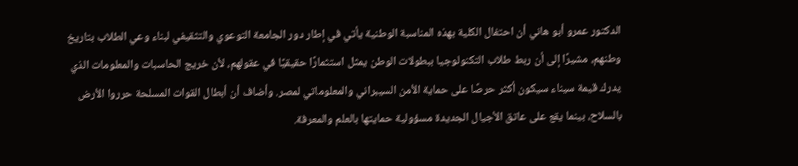الدكتور عمرو أبو هاني أن احتفال الكلية بهذه المناسبة الوطنية يأتي في إطار دور الجامعة التوعوي والتثقيفي لبناء وعي الطلاب بتاريخ وطنهم، مشيرًا إلى أن ربط طلاب التكنولوجيا ببطولات الوطن يمثل استثمارًا حقيقيًا في عقولهم، لأن خريج الحاسبات والمعلومات الذي يدرك قيمة سيناء سيكون أكثر حرصًا على حماية الأمن السيبراني والمعلوماتي لمصر. وأضاف أن أبطال القوات المسلحة حرروا الأرض بالسلاح، بينما يقع على عاتق الأجيال الجديدة مسؤولية حمايتها بالعلم والمعرفة.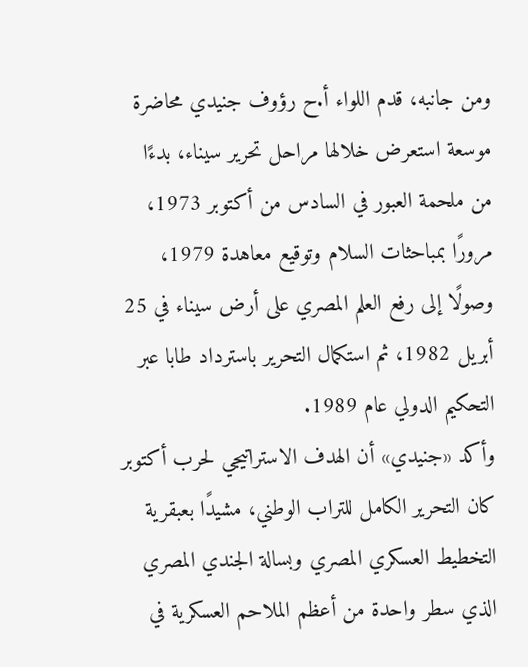ومن جانبه، قدم اللواء أ.ح رؤوف جنيدي محاضرة موسعة استعرض خلالها مراحل تحرير سيناء، بدءًا من ملحمة العبور في السادس من أكتوبر 1973، مرورًا بمباحثات السلام وتوقيع معاهدة 1979، وصولًا إلى رفع العلم المصري على أرض سيناء في 25 أبريل 1982، ثم استكمال التحرير باسترداد طابا عبر التحكيم الدولي عام 1989.
وأكد «جنيدي» أن الهدف الاستراتيجي لحرب أكتوبر كان التحرير الكامل للتراب الوطني، مشيدًا بعبقرية التخطيط العسكري المصري وبسالة الجندي المصري الذي سطر واحدة من أعظم الملاحم العسكرية في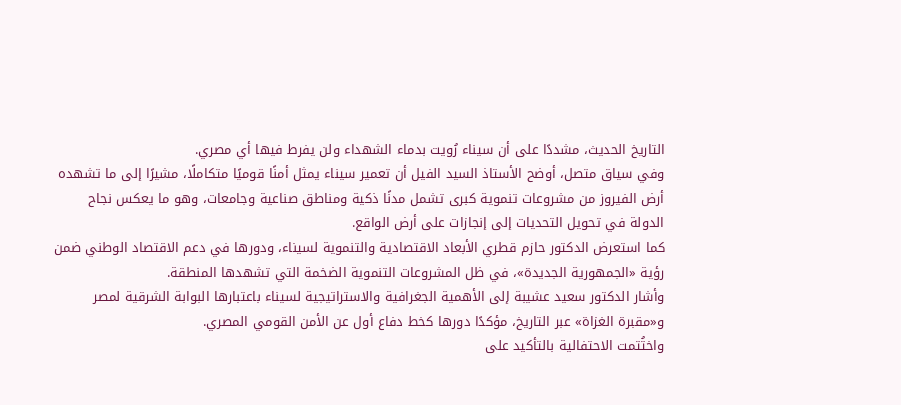التاريخ الحديث، مشددًا على أن سيناء رُويت بدماء الشهداء ولن يفرط فيها أي مصري.
وفي سياق متصل، أوضح الأستاذ السيد الفيل أن تعمير سيناء يمثل أمنًا قوميًا متكاملًا، مشيرًا إلى ما تشهده أرض الفيروز من مشروعات تنموية كبرى تشمل مدنًا ذكية ومناطق صناعية وجامعات، وهو ما يعكس نجاح الدولة في تحويل التحديات إلى إنجازات على أرض الواقع.
كما استعرض الدكتور حازم قطري الأبعاد الاقتصادية والتنموية لسيناء، ودورها في دعم الاقتصاد الوطني ضمن رؤية «الجمهورية الجديدة»، في ظل المشروعات التنموية الضخمة التي تشهدها المنطقة.
وأشار الدكتور سعيد عشيبة إلى الأهمية الجغرافية والاستراتيجية لسيناء باعتبارها البوابة الشرقية لمصر و«مقبرة الغزاة» عبر التاريخ، مؤكدًا دورها كخط دفاع أول عن الأمن القومي المصري.
واختُتمت الاحتفالية بالتأكيد على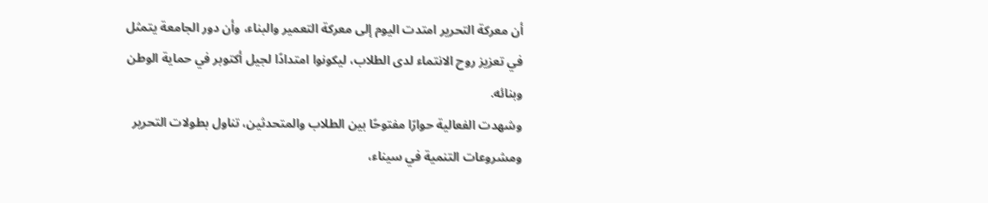أن معركة التحرير امتدت اليوم إلى معركة التعمير والبناء، وأن دور الجامعة يتمثل في تعزيز روح الانتماء لدى الطلاب، ليكونوا امتدادًا لجيل أكتوبر في حماية الوطن وبنائه.
وشهدت الفعالية حوارًا مفتوحًا بين الطلاب والمتحدثين، تناول بطولات التحرير ومشروعات التنمية في سيناء،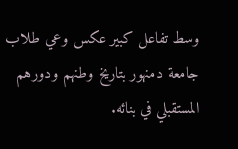وسط تفاعل كبير عكس وعي طلاب جامعة دمنهور بتاريخ وطنهم ودورهم المستقبلي في بنائه.